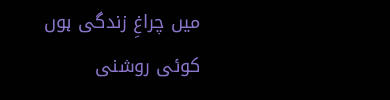میں چراغِ زندگی ہوں کوئی روشنی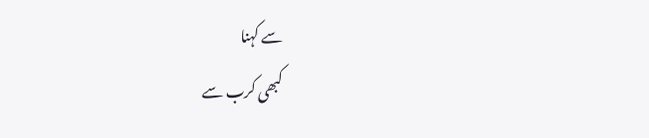سے کہنا
کبھی کرب سے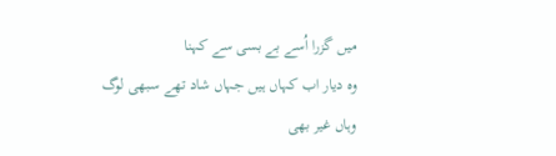میں گزرا اُسے بے بسی سے کہنا
وہ دیار اب کہاں ہیں جہاں شاد تھے سبھی لوگ
وہاں غیر بھی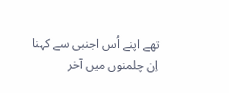تھے اپنے اُس اجنبی سے کہنا
اِن چلمنوں میں آخر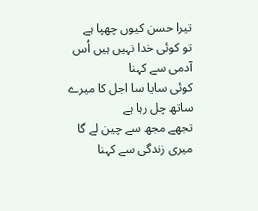تیرا حسن کیوں چھپا ہے
تو کوئی خدا نہیں ہیں اُس آدمی سے کہنا
کوئی سایا سا اجل کا میرے ساتھ چل رہا ہے
تجھے مجھ سے چین لے گا میری زندگی سے کہنا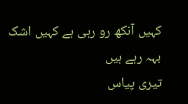کہیں آنکھ رو رہی ہے کہیں اشک بہہ رہے ہیں
تیری پیاس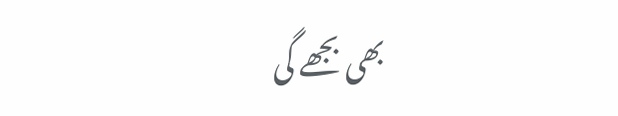بھی بجھے گی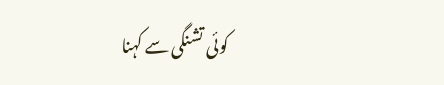کوئی تشنگی سے کہنا